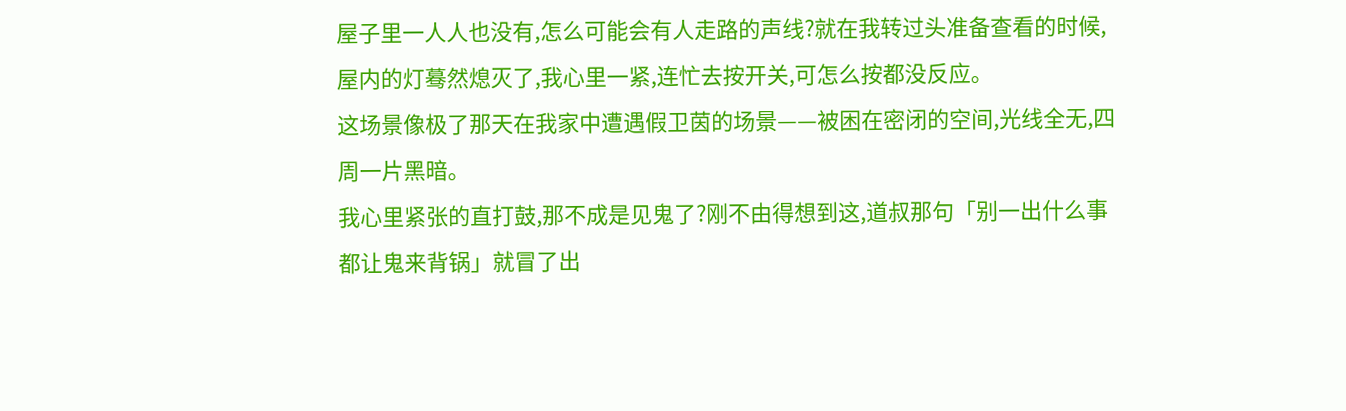屋子里一人人也没有,怎么可能会有人走路的声线?就在我转过头准备查看的时候,屋内的灯蓦然熄灭了,我心里一紧,连忙去按开关,可怎么按都没反应。
这场景像极了那天在我家中遭遇假卫茵的场景——被困在密闭的空间,光线全无,四周一片黑暗。
我心里紧张的直打鼓,那不成是见鬼了?刚不由得想到这,道叔那句「别一出什么事都让鬼来背锅」就冒了出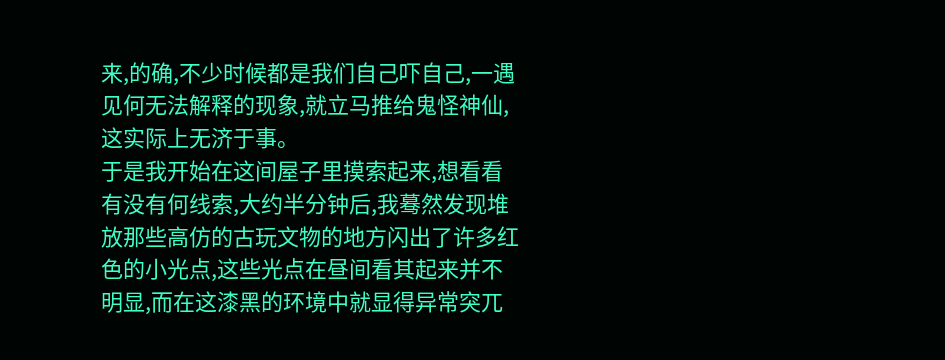来,的确,不少时候都是我们自己吓自己,一遇见何无法解释的现象,就立马推给鬼怪神仙,这实际上无济于事。
于是我开始在这间屋子里摸索起来,想看看有没有何线索,大约半分钟后,我蓦然发现堆放那些高仿的古玩文物的地方闪出了许多红色的小光点,这些光点在昼间看其起来并不明显,而在这漆黑的环境中就显得异常突兀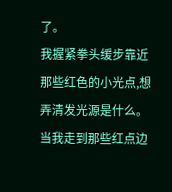了。
我握紧拳头缓步靠近那些红色的小光点,想弄清发光源是什么。当我走到那些红点边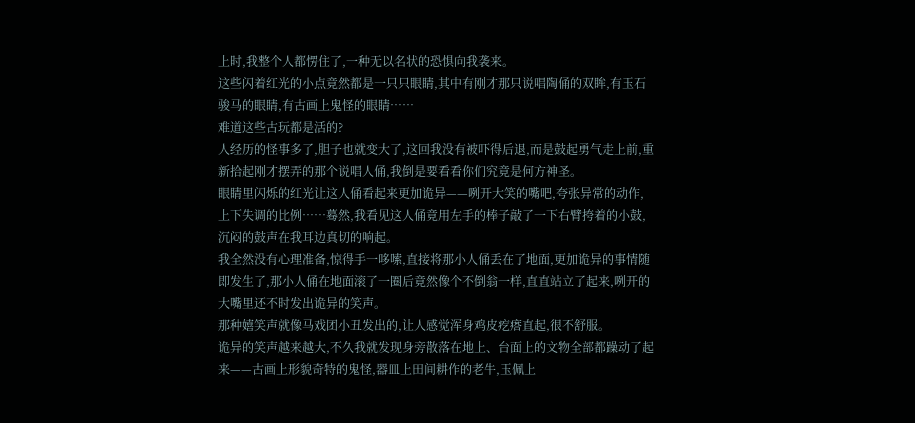上时,我整个人都愣住了,一种无以名状的恐惧向我袭来。
这些闪着红光的小点竟然都是一只只眼睛,其中有刚才那只说唱陶俑的双眸,有玉石骏马的眼睛,有古画上鬼怪的眼睛……
难道这些古玩都是活的?
人经历的怪事多了,胆子也就变大了,这回我没有被吓得后退,而是鼓起勇气走上前,重新拾起刚才摆弄的那个说唱人俑,我倒是要看看你们究竟是何方神圣。
眼睛里闪烁的红光让这人俑看起来更加诡异——咧开大笑的嘴吧,夸张异常的动作,上下失调的比例……蓦然,我看见这人俑竟用左手的棒子敲了一下右臂挎着的小鼓,沉闷的鼓声在我耳边真切的响起。
我全然没有心理准备,惊得手一哆嗦,直接将那小人俑丢在了地面,更加诡异的事情随即发生了,那小人俑在地面滚了一圈后竟然像个不倒翁一样,直直站立了起来,咧开的大嘴里还不时发出诡异的笑声。
那种嬉笑声就像马戏团小丑发出的,让人感觉浑身鸡皮疙瘩直起,很不舒服。
诡异的笑声越来越大,不久我就发现身旁散落在地上、台面上的文物全部都躁动了起来——古画上形貌奇特的鬼怪,器皿上田间耕作的老牛,玉佩上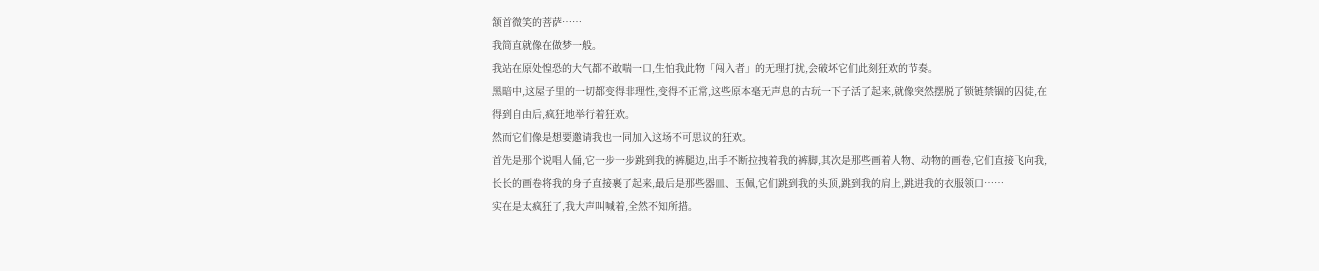颔首微笑的菩萨……
我简直就像在做梦一般。
我站在原处惶恐的大气都不敢喘一口,生怕我此物「闯入者」的无理打扰,会破坏它们此刻狂欢的节奏。
黑暗中,这屋子里的一切都变得非理性,变得不正常,这些原本毫无声息的古玩一下子活了起来,就像突然摆脱了锁链禁锢的囚徒,在得到自由后,疯狂地举行着狂欢。
然而它们像是想要邀请我也一同加入这场不可思议的狂欢。
首先是那个说唱人俑,它一步一步跳到我的裤腿边,出手不断拉拽着我的裤脚,其次是那些画着人物、动物的画卷,它们直接飞向我,长长的画卷将我的身子直接裹了起来,最后是那些器皿、玉佩,它们跳到我的头顶,跳到我的肩上,跳进我的衣服领口……
实在是太疯狂了,我大声叫喊着,全然不知所措。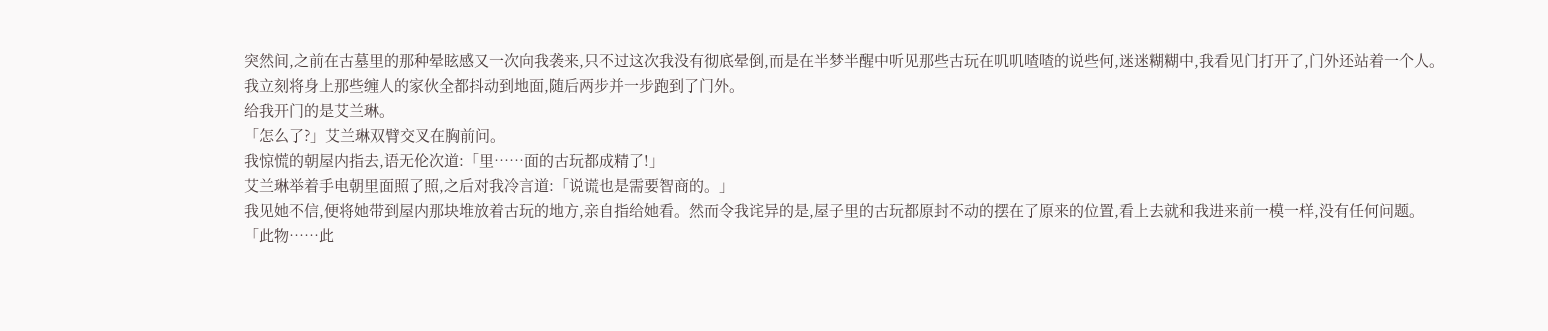突然间,之前在古墓里的那种晕眩感又一次向我袭来,只不过这次我没有彻底晕倒,而是在半梦半醒中听见那些古玩在叽叽喳喳的说些何,迷迷糊糊中,我看见门打开了,门外还站着一个人。
我立刻将身上那些缠人的家伙全都抖动到地面,随后两步并一步跑到了门外。
给我开门的是艾兰琳。
「怎么了?」艾兰琳双臂交叉在胸前问。
我惊慌的朝屋内指去,语无伦次道:「里……面的古玩都成精了!」
艾兰琳举着手电朝里面照了照,之后对我冷言道:「说谎也是需要智商的。」
我见她不信,便将她带到屋内那块堆放着古玩的地方,亲自指给她看。然而令我诧异的是,屋子里的古玩都原封不动的摆在了原来的位置,看上去就和我进来前一模一样,没有任何问题。
「此物……此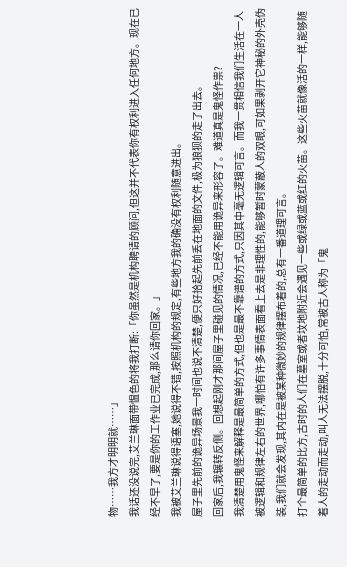物……我方才明明就……」
我话还没说完,艾兰琳面带愠色的将我打断:「你虽然是机构聘请的顾问,但这并不代表你有权利进入任何地方。现在已经不早了,要是你的工作业已完成,那么请你回家。」
我被艾兰琳说得语塞,她说得不错,按照机构的规定,有些地方我的确没有权利随意进出。
屋子里先前的诡异场景我一时间也说不清楚,便只好拾起先前丢在地面的文件,极为狼狈的走了出去。
回家后,我辗转反侧。回想起刚才那间屋子里碰见的情况,已经不能用诡异来形容了。难道真是鬼怪作祟?
我清楚用鬼怪来解释是最简单的方式,但也是最不靠谱的方式,只因其中毫无逻辑可言。而我一贯相信我们生活在一人被逻辑和规律左右的世界,哪怕有许多事情表面看上去是非理性的,能够暂时蒙蔽人的双眼,可如果剥开它神秘的外壳伪装,我们就会发现,其内在是被某种微妙的规律摆布着的,总有一番道理可言。
打个最简单的比方,古时的人们在墓室或者坟地附近会遇见一些或绿或蓝或红的火苗。这些火苗就像活的一样,能够随着人的走动而走动,叫人无法摆脱,十分可怕,常被古人称为「鬼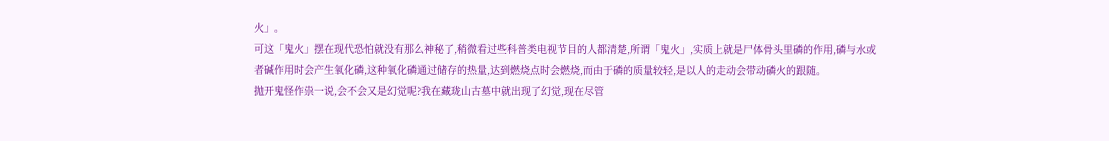火」。
可这「鬼火」摆在现代恐怕就没有那么神秘了,稍微看过些科普类电视节目的人都清楚,所谓「鬼火」,实质上就是尸体骨头里磷的作用,磷与水或者碱作用时会产生氧化磷,这种氧化磷通过储存的热量,达到燃烧点时会燃烧,而由于磷的质量较轻,是以人的走动会带动磷火的跟随。
抛开鬼怪作祟一说,会不会又是幻觉呢?我在藏珑山古墓中就出现了幻觉,现在尽管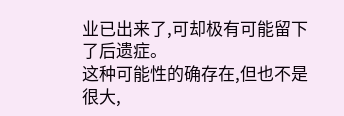业已出来了,可却极有可能留下了后遗症。
这种可能性的确存在,但也不是很大,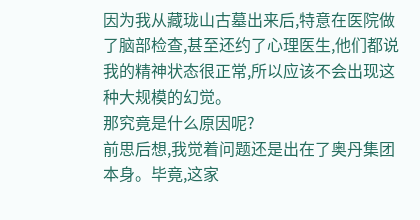因为我从藏珑山古墓出来后,特意在医院做了脑部检查,甚至还约了心理医生,他们都说我的精神状态很正常,所以应该不会出现这种大规模的幻觉。
那究竟是什么原因呢?
前思后想,我觉着问题还是出在了奥丹集团本身。毕竟,这家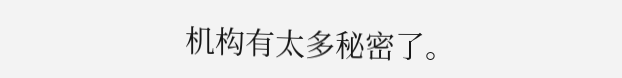机构有太多秘密了。